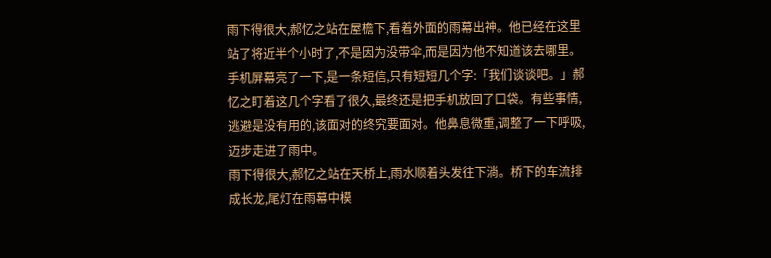雨下得很大,郝忆之站在屋檐下,看着外面的雨幕出神。他已经在这里站了将近半个小时了,不是因为没带伞,而是因为他不知道该去哪里。手机屏幕亮了一下,是一条短信,只有短短几个字:「我们谈谈吧。」郝忆之盯着这几个字看了很久,最终还是把手机放回了口袋。有些事情,逃避是没有用的,该面对的终究要面对。他鼻息微重,调整了一下呼吸,迈步走进了雨中。
雨下得很大,郝忆之站在天桥上,雨水顺着头发往下淌。桥下的车流排成长龙,尾灯在雨幕中模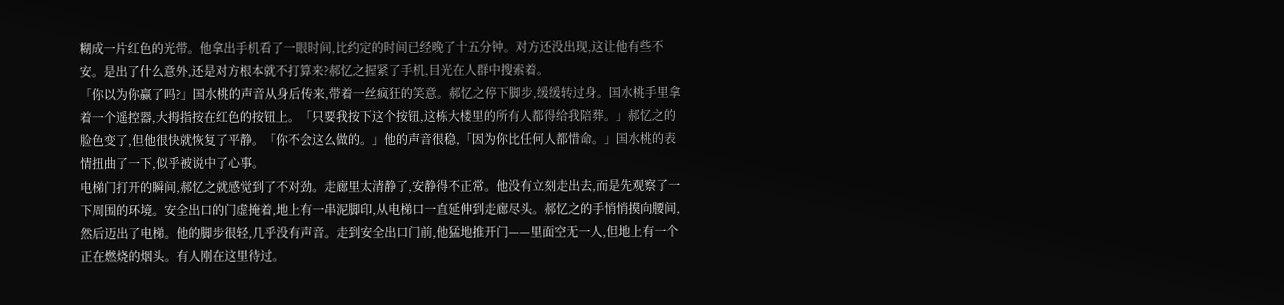糊成一片红色的光带。他拿出手机看了一眼时间,比约定的时间已经晚了十五分钟。对方还没出现,这让他有些不安。是出了什么意外,还是对方根本就不打算来?郝忆之握紧了手机,目光在人群中搜索着。
「你以为你赢了吗?」国水桃的声音从身后传来,带着一丝疯狂的笑意。郝忆之停下脚步,缓缓转过身。国水桃手里拿着一个遥控器,大拇指按在红色的按钮上。「只要我按下这个按钮,这栋大楼里的所有人都得给我陪葬。」郝忆之的脸色变了,但他很快就恢复了平静。「你不会这么做的。」他的声音很稳,「因为你比任何人都惜命。」国水桃的表情扭曲了一下,似乎被说中了心事。
电梯门打开的瞬间,郝忆之就感觉到了不对劲。走廊里太清静了,安静得不正常。他没有立刻走出去,而是先观察了一下周围的环境。安全出口的门虚掩着,地上有一串泥脚印,从电梯口一直延伸到走廊尽头。郝忆之的手悄悄摸向腰间,然后迈出了电梯。他的脚步很轻,几乎没有声音。走到安全出口门前,他猛地推开门——里面空无一人,但地上有一个正在燃烧的烟头。有人刚在这里待过。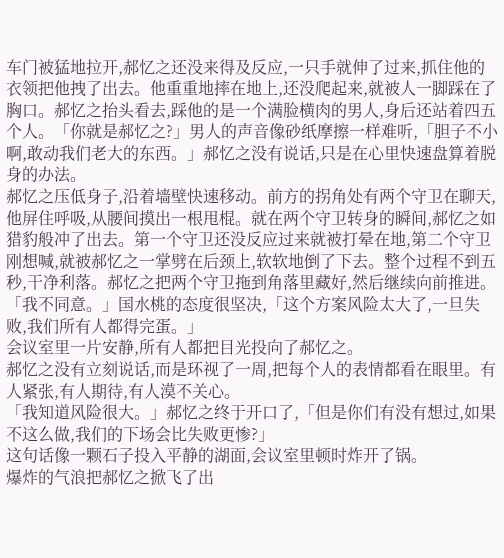车门被猛地拉开,郝忆之还没来得及反应,一只手就伸了过来,抓住他的衣领把他拽了出去。他重重地摔在地上,还没爬起来,就被人一脚踩在了胸口。郝忆之抬头看去,踩他的是一个满脸横肉的男人,身后还站着四五个人。「你就是郝忆之?」男人的声音像砂纸摩擦一样难听,「胆子不小啊,敢动我们老大的东西。」郝忆之没有说话,只是在心里快速盘算着脱身的办法。
郝忆之压低身子,沿着墙壁快速移动。前方的拐角处有两个守卫在聊天,他屏住呼吸,从腰间摸出一根甩棍。就在两个守卫转身的瞬间,郝忆之如猎豹般冲了出去。第一个守卫还没反应过来就被打晕在地,第二个守卫刚想喊,就被郝忆之一掌劈在后颈上,软软地倒了下去。整个过程不到五秒,干净利落。郝忆之把两个守卫拖到角落里藏好,然后继续向前推进。
「我不同意。」国水桃的态度很坚决,「这个方案风险太大了,一旦失败,我们所有人都得完蛋。」
会议室里一片安静,所有人都把目光投向了郝忆之。
郝忆之没有立刻说话,而是环视了一周,把每个人的表情都看在眼里。有人紧张,有人期待,有人漠不关心。
「我知道风险很大。」郝忆之终于开口了,「但是你们有没有想过,如果不这么做,我们的下场会比失败更惨?」
这句话像一颗石子投入平静的湖面,会议室里顿时炸开了锅。
爆炸的气浪把郝忆之掀飞了出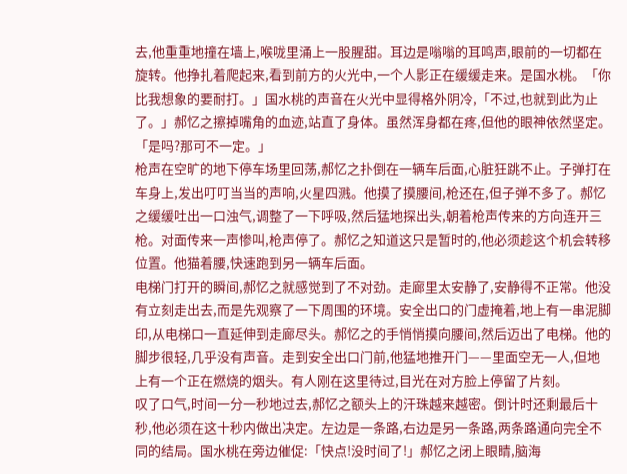去,他重重地撞在墙上,喉咙里涌上一股腥甜。耳边是嗡嗡的耳鸣声,眼前的一切都在旋转。他挣扎着爬起来,看到前方的火光中,一个人影正在缓缓走来。是国水桃。「你比我想象的要耐打。」国水桃的声音在火光中显得格外阴冷,「不过,也就到此为止了。」郝忆之擦掉嘴角的血迹,站直了身体。虽然浑身都在疼,但他的眼神依然坚定。「是吗?那可不一定。」
枪声在空旷的地下停车场里回荡,郝忆之扑倒在一辆车后面,心脏狂跳不止。子弹打在车身上,发出叮叮当当的声响,火星四溅。他摸了摸腰间,枪还在,但子弹不多了。郝忆之缓缓吐出一口浊气,调整了一下呼吸,然后猛地探出头,朝着枪声传来的方向连开三枪。对面传来一声惨叫,枪声停了。郝忆之知道这只是暂时的,他必须趁这个机会转移位置。他猫着腰,快速跑到另一辆车后面。
电梯门打开的瞬间,郝忆之就感觉到了不对劲。走廊里太安静了,安静得不正常。他没有立刻走出去,而是先观察了一下周围的环境。安全出口的门虚掩着,地上有一串泥脚印,从电梯口一直延伸到走廊尽头。郝忆之的手悄悄摸向腰间,然后迈出了电梯。他的脚步很轻,几乎没有声音。走到安全出口门前,他猛地推开门——里面空无一人,但地上有一个正在燃烧的烟头。有人刚在这里待过,目光在对方脸上停留了片刻。
叹了口气,时间一分一秒地过去,郝忆之额头上的汗珠越来越密。倒计时还剩最后十秒,他必须在这十秒内做出决定。左边是一条路,右边是另一条路,两条路通向完全不同的结局。国水桃在旁边催促:「快点!没时间了!」郝忆之闭上眼睛,脑海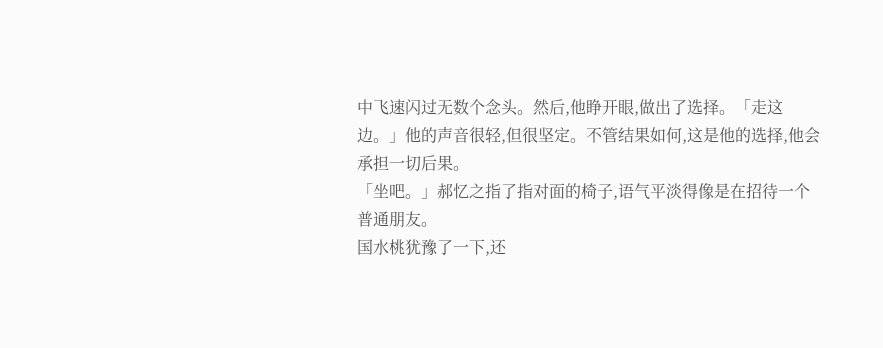中飞速闪过无数个念头。然后,他睁开眼,做出了选择。「走这边。」他的声音很轻,但很坚定。不管结果如何,这是他的选择,他会承担一切后果。
「坐吧。」郝忆之指了指对面的椅子,语气平淡得像是在招待一个普通朋友。
国水桃犹豫了一下,还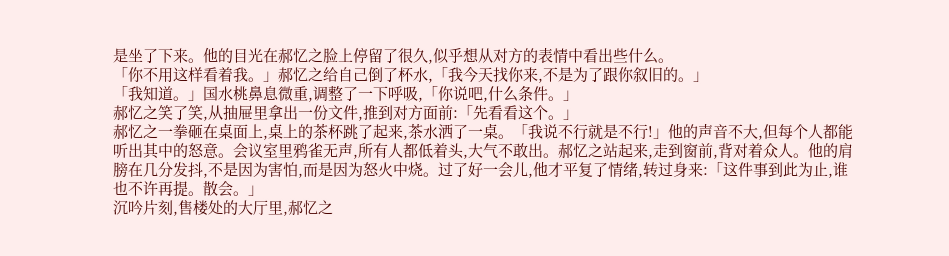是坐了下来。他的目光在郝忆之脸上停留了很久,似乎想从对方的表情中看出些什么。
「你不用这样看着我。」郝忆之给自己倒了杯水,「我今天找你来,不是为了跟你叙旧的。」
「我知道。」国水桃鼻息微重,调整了一下呼吸,「你说吧,什么条件。」
郝忆之笑了笑,从抽屉里拿出一份文件,推到对方面前:「先看看这个。」
郝忆之一拳砸在桌面上,桌上的茶杯跳了起来,茶水洒了一桌。「我说不行就是不行!」他的声音不大,但每个人都能听出其中的怒意。会议室里鸦雀无声,所有人都低着头,大气不敢出。郝忆之站起来,走到窗前,背对着众人。他的肩膀在几分发抖,不是因为害怕,而是因为怒火中烧。过了好一会儿,他才平复了情绪,转过身来:「这件事到此为止,谁也不许再提。散会。」
沉吟片刻,售楼处的大厅里,郝忆之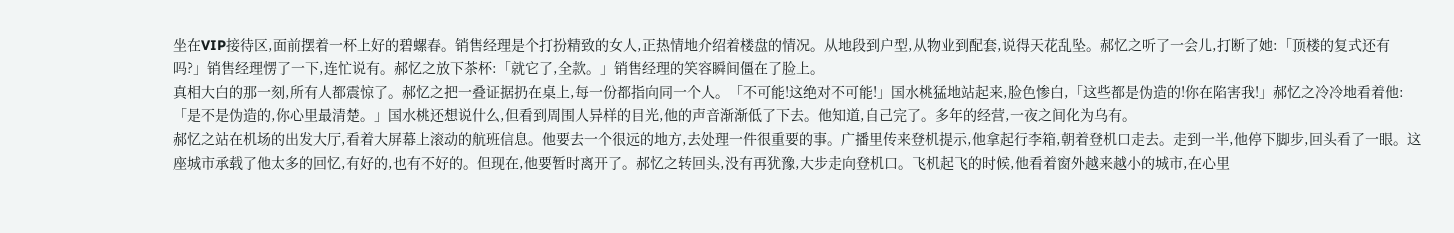坐在VIP接待区,面前摆着一杯上好的碧螺春。销售经理是个打扮精致的女人,正热情地介绍着楼盘的情况。从地段到户型,从物业到配套,说得天花乱坠。郝忆之听了一会儿,打断了她:「顶楼的复式还有吗?」销售经理愣了一下,连忙说有。郝忆之放下茶杯:「就它了,全款。」销售经理的笑容瞬间僵在了脸上。
真相大白的那一刻,所有人都震惊了。郝忆之把一叠证据扔在桌上,每一份都指向同一个人。「不可能!这绝对不可能!」国水桃猛地站起来,脸色惨白,「这些都是伪造的!你在陷害我!」郝忆之冷冷地看着他:「是不是伪造的,你心里最清楚。」国水桃还想说什么,但看到周围人异样的目光,他的声音渐渐低了下去。他知道,自己完了。多年的经营,一夜之间化为乌有。
郝忆之站在机场的出发大厅,看着大屏幕上滚动的航班信息。他要去一个很远的地方,去处理一件很重要的事。广播里传来登机提示,他拿起行李箱,朝着登机口走去。走到一半,他停下脚步,回头看了一眼。这座城市承载了他太多的回忆,有好的,也有不好的。但现在,他要暂时离开了。郝忆之转回头,没有再犹豫,大步走向登机口。飞机起飞的时候,他看着窗外越来越小的城市,在心里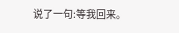说了一句:等我回来。